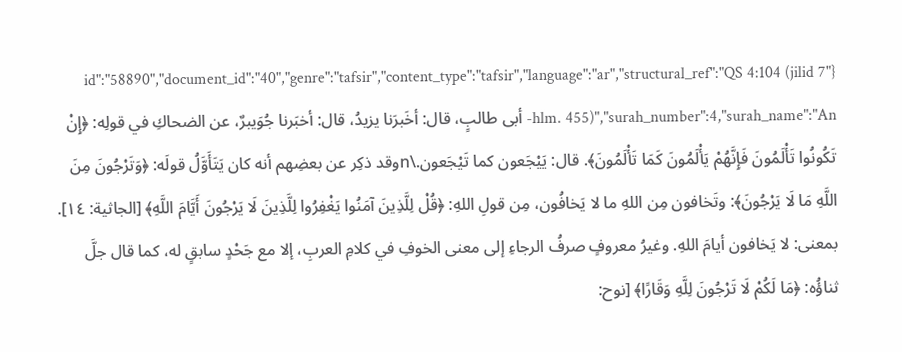{"id":"58890","document_id":"40","genre":"tafsir","content_type":"tafsir","language":"ar","structural_ref":"QS 4:104 (jilid 7 hlm. 455)","surah_number":4,"surah_name":"An- أبى طالبٍ، قال: أخَبرَنا يزيدُ، قال: أخبَرنا جُوَيبرٌ، عن الضحاكِ في قولِه: ﴿إِنْ تَكُونُوا تَأْلَمُونَ فَإِنَّهُمْ يَأْلَمُونَ كَمَا تَأْلَمُونَ﴾. قال: يَيْجَعون كما تَيْجَعون.\nوقد ذكِر عن بعضِهم أنه كان يَتَأَوَّلُ قولَه: ﴿وَتَرْجُونَ مِنَ اللَّهِ مَا لَا يَرْجُونَ﴾: وتَخافون مِن اللهِ ما لا يَخافُون، مِن قولِ اللهِ: ﴿قُلْ لِلَّذِينَ آمَنُوا يَغْفِرُوا لِلَّذِينَ لَا يَرْجُونَ أَيَّامَ اللَّهِ﴾ [الجاثية: ١٤]. بمعنى: لا يَخافون أيامَ اللهِ. وغيرُ معروفٍ صرفُ الرجاءِ إلى معنى الخوفِ في كلامِ العربِ، إلا مع جَحْدٍ سابقٍ له، كما قال جلَّ ثناؤُه: ﴿مَا لَكُمْ لَا تَرْجُونَ لِلَّهِ وَقَارًا﴾ [نوح: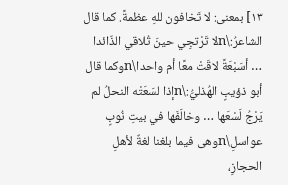١٣] بمعنى: لا تَخافون للهِ عظمةً. كما قال الشاعرُ:\nلا تَرْتجِي حينَ تُلاقي الذّائدا … أسَبْعَةً لاقَتْ معًا أم واحدا\nوكما قال أبو ذؤيبٍ الهُذليُّ:\nإذا لسَعَتْه النحلُ لم يَرْجُ لَسْعَها … وخالَفَها في بيتِ نُوبٍ عواسلِ\nوهى فيما بلغنا لغةٌ لأهلِ الحجازِ،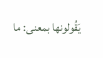يَقُولونها بمعنى: ما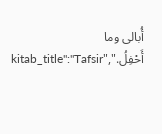أُبالى وما أَحْفِلُ.","kitab_title":"Tafsir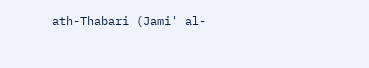ath-Thabari (Jami' al-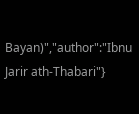Bayan)","author":"Ibnu Jarir ath-Thabari"}